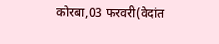कोरबा,03 फरवरी(वेदांत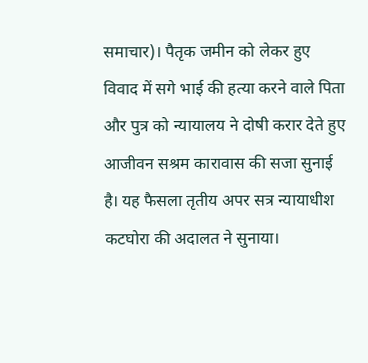समाचार)। पैतृक जमीन को लेकर हुए विवाद में सगे भाई की हत्या करने वाले पिता और पुत्र को न्यायालय ने दोषी करार देते हुए आजीवन सश्रम कारावास की सजा सुनाई है। यह फैसला तृतीय अपर सत्र न्यायाधीश कटघोरा की अदालत ने सुनाया।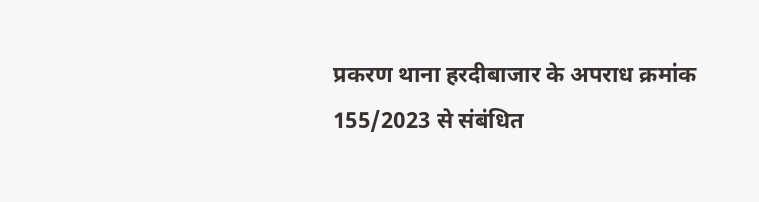प्रकरण थाना हरदीबाजार के अपराध क्रमांक 155/2023 से संबंधित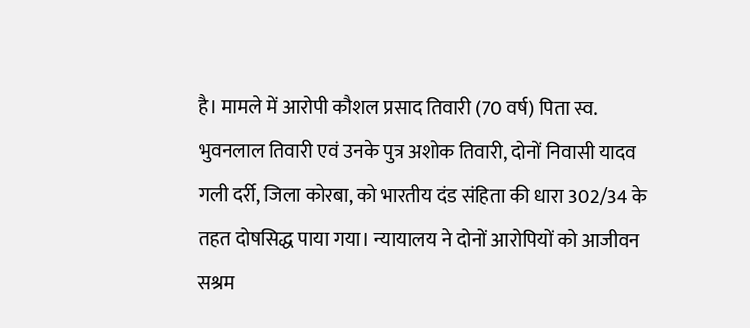है। मामले में आरोपी कौशल प्रसाद तिवारी (70 वर्ष) पिता स्व. भुवनलाल तिवारी एवं उनके पुत्र अशोक तिवारी, दोनों निवासी यादव गली दर्री, जिला कोरबा, को भारतीय दंड संहिता की धारा 302/34 के तहत दोषसिद्ध पाया गया। न्यायालय ने दोनों आरोपियों को आजीवन सश्रम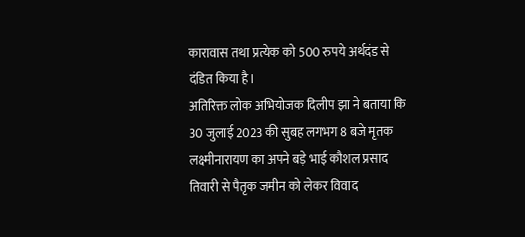कारावास तथा प्रत्येक को 500 रुपये अर्थदंड से दंडित किया है।
अतिरिक्त लोक अभियोजक दिलीप झा ने बताया कि 30 जुलाई 2023 की सुबह लगभग 8 बजे मृतक लक्ष्मीनारायण का अपने बड़े भाई कौशल प्रसाद तिवारी से पैतृक जमीन को लेकर विवाद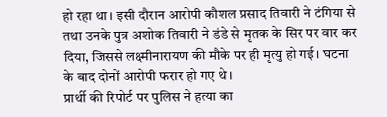हो रहा था। इसी दौरान आरोपी कौशल प्रसाद तिवारी ने टंगिया से तथा उनके पुत्र अशोक तिवारी ने डंडे से मृतक के सिर पर वार कर दिया, जिससे लक्ष्मीनारायण की मौके पर ही मृत्यु हो गई। घटना के बाद दोनों आरोपी फरार हो गए थे।
प्रार्थी की रिपोर्ट पर पुलिस ने हत्या का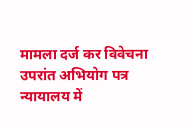मामला दर्ज कर विवेचना उपरांत अभियोग पत्र न्यायालय में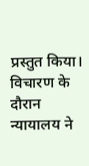प्रस्तुत किया। विचारण के दौरान न्यायालय ने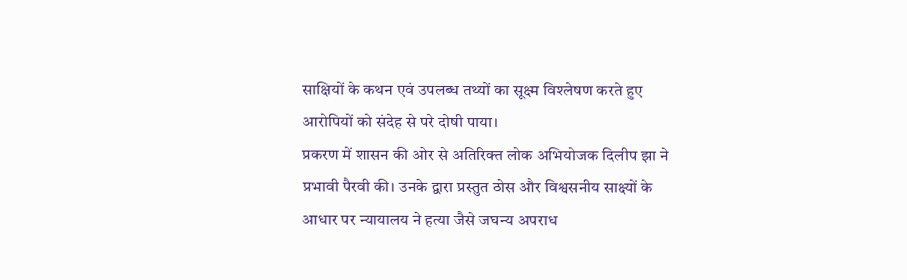साक्षियों के कथन एवं उपलब्ध तथ्यों का सूक्ष्म विश्लेषण करते हुए आरोपियों को संदेह से परे दोषी पाया।
प्रकरण में शासन की ओर से अतिरिक्त लोक अभियोजक दिलीप झा ने प्रभावी पैरवी की। उनके द्वारा प्रस्तुत ठोस और विश्वसनीय साक्ष्यों के आधार पर न्यायालय ने हत्या जैसे जघन्य अपराध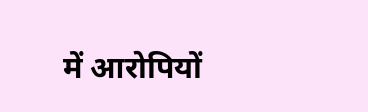में आरोपियों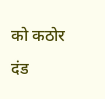को कठोर दंड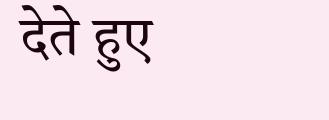देते हुए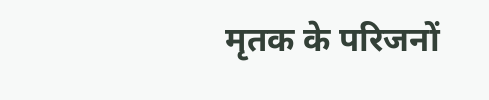मृतक के परिजनों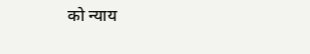को न्याय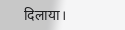दिलाया।